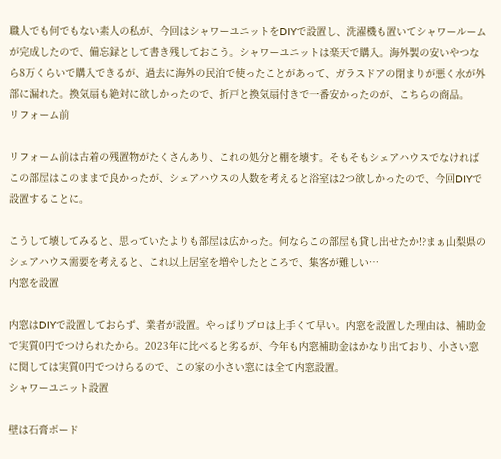職人でも何でもない素人の私が、今回はシャワーユニットをDIYで設置し、洗濯機も置いてシャワールームが完成したので、備忘録として書き残しておこう。シャワーユニットは楽天で購入。海外製の安いやつなら8万くらいで購入できるが、過去に海外の民泊で使ったことがあって、ガラスドアの閉まりが悪く水が外部に漏れた。換気扇も絶対に欲しかったので、折戸と換気扇付きで一番安かったのが、こちらの商品。
リフォーム前

リフォーム前は古着の残置物がたくさんあり、これの処分と棚を壊す。そもそもシェアハウスでなければこの部屋はこのままで良かったが、シェアハウスの人数を考えると浴室は2つ欲しかったので、今回DIYで設置することに。

こうして壊してみると、思っていたよりも部屋は広かった。何ならこの部屋も貸し出せたか!?まぁ山梨県のシェアハウス需要を考えると、これ以上居室を増やしたところで、集客が難しい…
内窓を設置

内窓はDIYで設置しておらず、業者が設置。やっぱりプロは上手くて早い。内窓を設置した理由は、補助金で実質0円でつけられたから。2023年に比べると劣るが、今年も内窓補助金はかなり出ており、小さい窓に関しては実質0円でつけらるので、この家の小さい窓には全て内窓設置。
シャワーユニット設置

壁は石膏ボード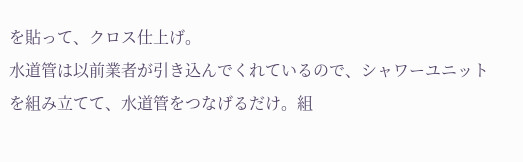を貼って、クロス仕上げ。
水道管は以前業者が引き込んでくれているので、シャワーユニットを組み立てて、水道管をつなげるだけ。組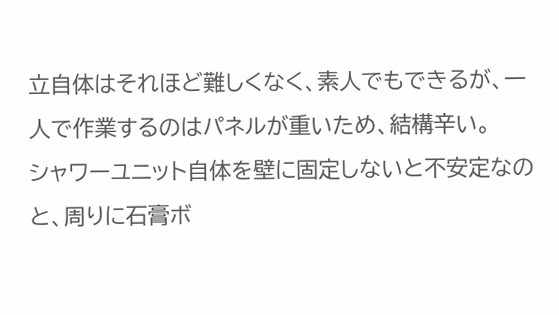立自体はそれほど難しくなく、素人でもできるが、一人で作業するのはパネルが重いため、結構辛い。
シャワーユニット自体を壁に固定しないと不安定なのと、周りに石膏ボ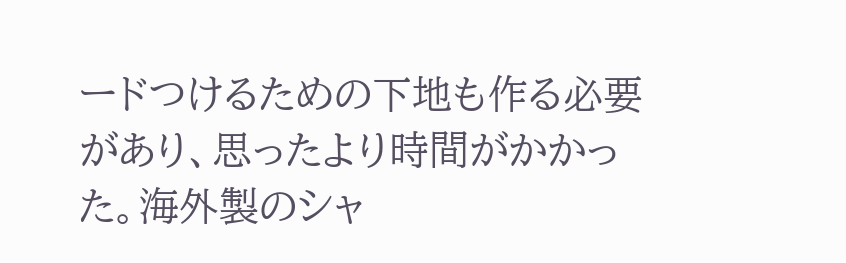ードつけるための下地も作る必要があり、思ったより時間がかかった。海外製のシャ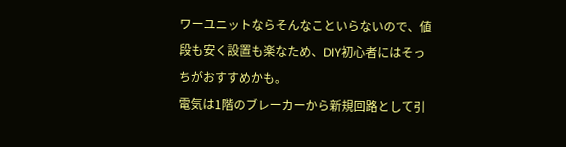ワーユニットならそんなこといらないので、値段も安く設置も楽なため、DIY初心者にはそっちがおすすめかも。
電気は1階のブレーカーから新規回路として引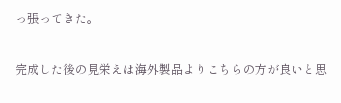っ張ってきた。

完成した後の見栄えは海外製品よりこちらの方が良いと思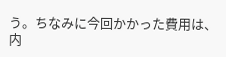う。ちなみに今回かかった費用は、内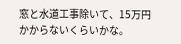窓と水道工事除いて、15万円かからないくらいかな。